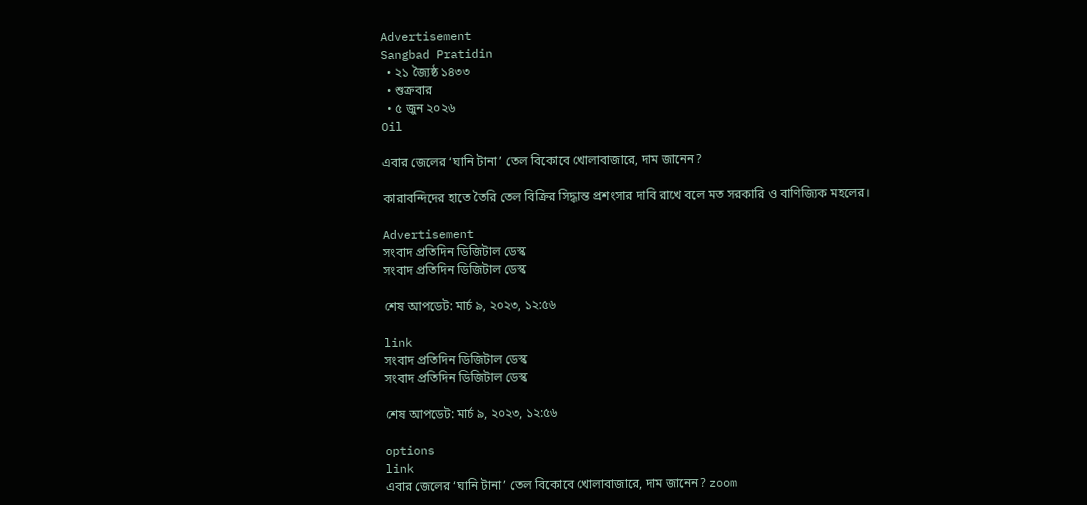Advertisement
Sangbad Pratidin
  • ২১ জ্যৈষ্ঠ ১৪৩৩
  • শুক্রবার
  • ৫ জুন ২০২৬
Oil

এবার জেলের ‘ঘানি টানা’ তেল বিকোবে খোলাবাজারে, দাম জানেন?

কারাবন্দিদের হাতে তৈরি তেল বিক্রির সিদ্ধান্ত প্রশংসার দাবি রাখে বলে মত সরকারি ও বাণিজ্যিক মহলের।

Advertisement
সংবাদ প্রতিদিন ডিজিটাল ডেস্ক
সংবাদ প্রতিদিন ডিজিটাল ডেস্ক

শেষ আপডেট: মার্চ ৯, ২০২৩, ১২:৫৬

link
সংবাদ প্রতিদিন ডিজিটাল ডেস্ক
সংবাদ প্রতিদিন ডিজিটাল ডেস্ক

শেষ আপডেট: মার্চ ৯, ২০২৩, ১২:৫৬

options
link
এবার জেলের ‘ঘানি টানা’ তেল বিকোবে খোলাবাজারে, দাম জানেন? zoom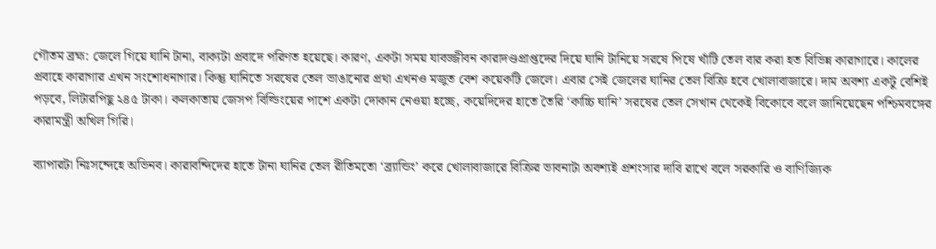গৌতম ব্রহ্ম: জেলে গিয়ে ঘানি টানা, বাক‌্যটা প্রবাদে পরিণত হয়েছে। কারণ, একটা সময় যাবজ্জীবন কারাদণ্ডপ্রাপ্তদের দিয়ে ঘানি টানিয়ে সরষে পিষে খাঁটি তেল বার করা হত বিভিন্ন কারাগারে। কালের প্রবাহে কারাগার এখন সংশোধনাগার। কিন্তু ঘানিতে সরষের তেল ভাঙানোর প্রথা এখনও মজুত বেশ কয়েকটি জেলে। এবার সেই জেলের ঘানির তেল বিক্রি হবে খোলাবাজারে। দাম অবশ‌্য একটু বেশিই পড়বে, লিটারপিছু ২৪৫ টাকা। কলকাতায় জেসপ বিল্ডিংয়ের পাশে একটা দোকান নেওয়া হচ্ছে, কয়েদিদের হাতে তৈরি ‘কাচ্চি ঘানি’ সরষের তেল সেখান থেকেই বিকোবে বলে জানিয়েছেন পশ্চিমবঙ্গের কারামন্ত্রী অখিল গিরি।

ব‌্যাপারটা নিঃসন্দেহে অভিনব। কারাবন্দিদের হাতে টানা ঘানির তেল রীতিমতো ‘ব্র‌্যান্ডিং’ করে খোলাবাজারে বিক্রির ভাবনাটা অবশ‌্যই প্রশংসার দাবি রাখে বলে সরকারি ও বাণিজ্যিক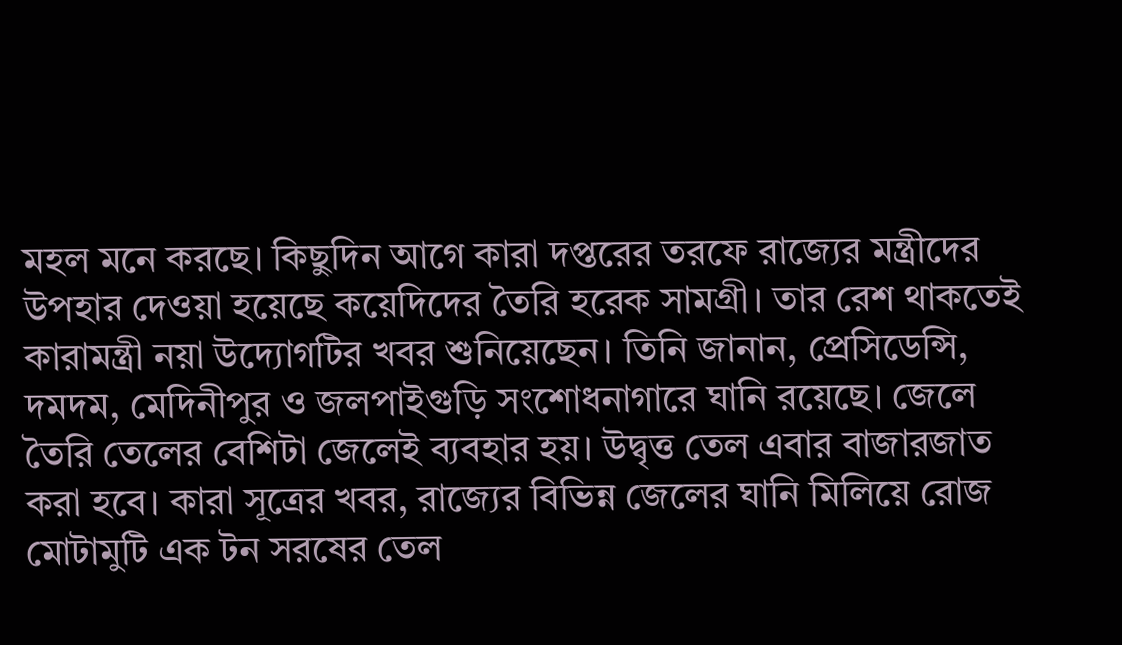মহল মনে করছে। কিছুদিন আগে কারা দপ্তরের তরফে রাজ্যের মন্ত্রীদের উপহার দেওয়া হয়েছে কয়েদিদের তৈরি হরেক সামগ্রী। তার রেশ থাকতেই কারামন্ত্রী নয়া উদ্যোগটির খবর শুনিয়েছেন। তিনি জানান, প্রেসিডেন্সি, দমদম, মেদিনীপুর ও জলপাইগুড়ি সংশোধনাগারে ঘানি রয়েছে। জেলে তৈরি তেলের বেশিটা জেলেই ব‌্যবহার হয়। উদ্বৃত্ত তেল এবার বাজারজাত করা হবে। কারা সূত্রের খবর, রাজ্যের বিভিন্ন জেলের ঘানি মিলিয়ে রোজ মোটামুটি এক টন সরষের তেল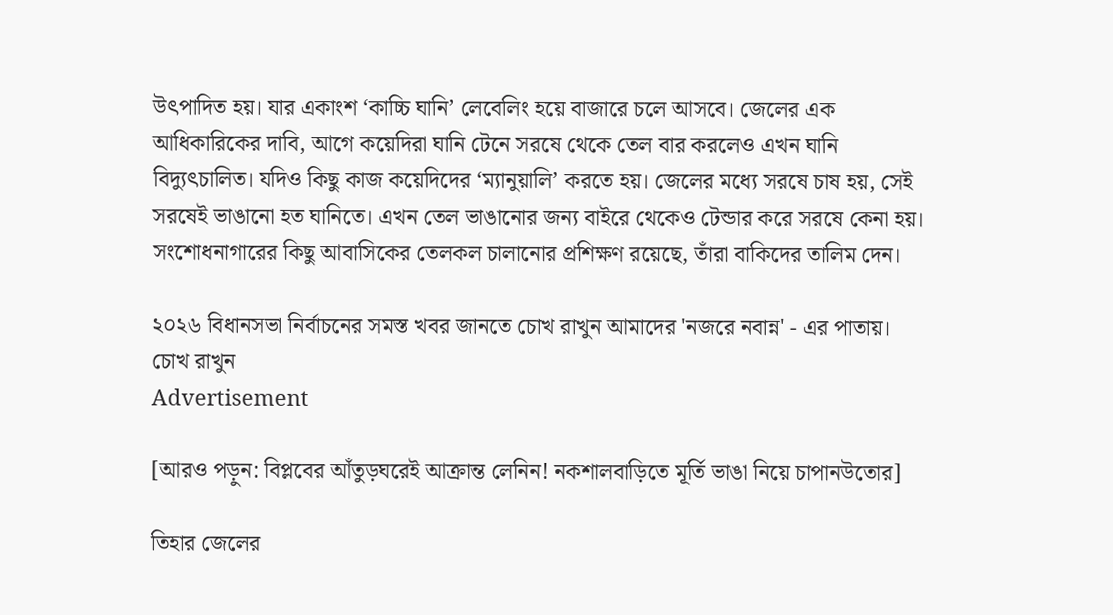উৎপাদিত হয়। যার একাংশ ‘কাচ্চি ঘানি’ লেবেলিং হয়ে বাজারে চলে আসবে। জেলের এক আধিকারিকের দাবি, আগে কয়েদিরা ঘানি টেনে সরষে থেকে তেল বার করলেও এখন ঘানি বিদ‌্যুৎচালিত। যদিও কিছু কাজ কয়েদিদের ‘ম‌্যানুয়ালি’ করতে হয়। জেলের মধ্যে সরষে চাষ হয়, সেই সরষেই ভাঙানো হত ঘানিতে। এখন তেল ভাঙানোর জন‌্য বাইরে থেকেও টেন্ডার করে সরষে কেনা হয়। সংশোধনাগারের কিছু আবাসিকের তেলকল চালানোর প্রশিক্ষণ রয়েছে, তাঁরা বাকিদের তালিম দেন।

২০২৬ বিধানসভা নির্বাচনের সমস্ত খবর জানতে চোখ রাখুন আমাদের 'নজরে নবান্ন' - এর পাতায়।
চোখ রাখুন
Advertisement

[আরও পড়ুন: বিপ্লবের আঁতুড়ঘরেই আক্রান্ত লেনিন! নকশালবাড়িতে মূর্তি ভাঙা নিয়ে চাপানউতোর]

তিহার জেলের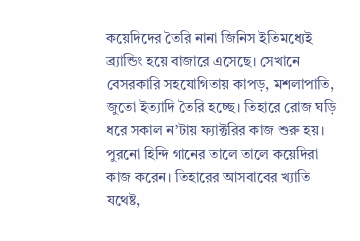কয়েদিদের তৈরি নানা জিনিস ইতিমধ্যেই ব্র‌্যান্ডিং হয়ে বাজারে এসেছে। সেখানে বেসরকারি সহযোগিতায় কাপড়, মশলাপাতি, জুতো ইত‌্যাদি তৈরি হচ্ছে। তিহারে রোজ ঘড়ি ধরে সকাল ন’টায় ফ্যাক্টরির কাজ শুরু হয়। পুরনো হিন্দি গানের তালে তালে কয়েদিরা কাজ করেন। তিহারের আসবাবের খ‌্যাতি যথেষ্ট,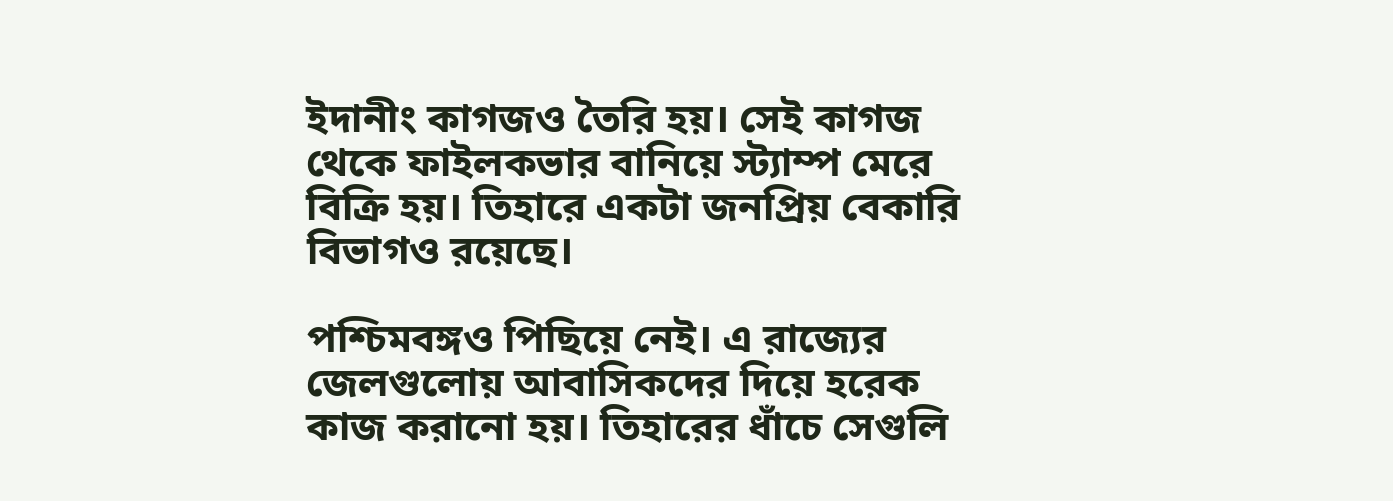ইদানীং কাগজও তৈরি হয়। সেই কাগজ থেকে ফাইলকভার বানিয়ে স্ট্যাম্প মেরে বিক্রি হয়। তিহারে একটা জনপ্রিয় বেকারি বিভাগও রয়েছে।

পশ্চিমবঙ্গও পিছিয়ে নেই। এ রাজ্যের জেলগুলোয় আবাসিকদের দিয়ে হরেক কাজ করানো হয়। তিহারের ধাঁচে সেগুলি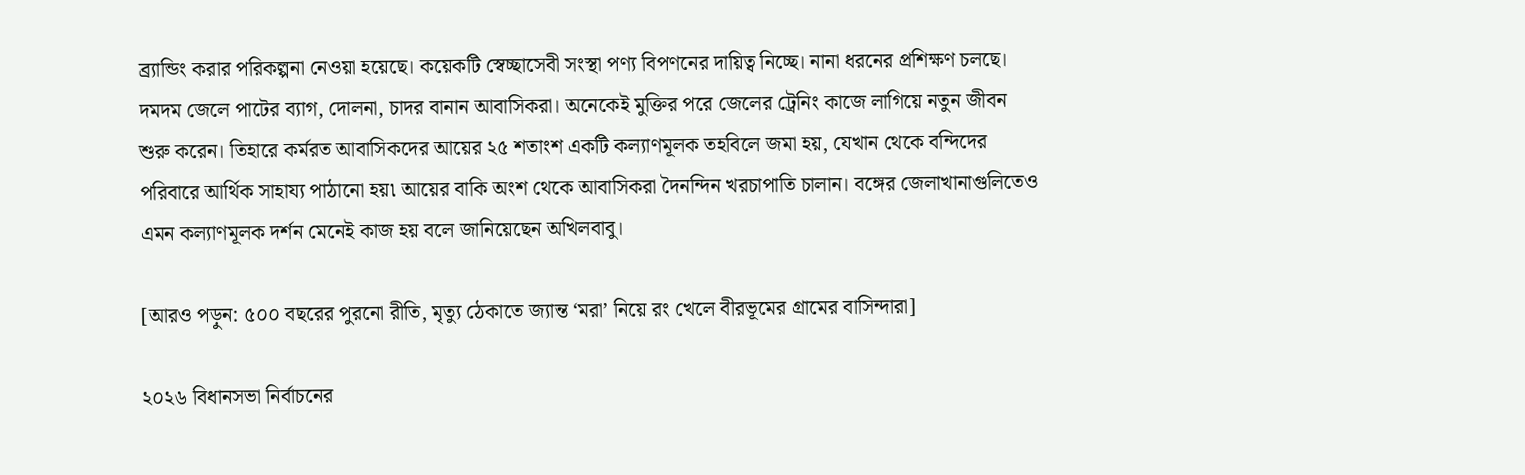ব্র‌্যান্ডিং করার পরিকল্পনা নেওয়া হয়েছে। কয়েকটি স্বেচ্ছাসেবী সংস্থা পণ‌্য বিপণনের দায়িত্ব নিচ্ছে। নানা ধরনের প্রশিক্ষণ চলছে। দমদম জেলে পাটের ব্যাগ, দোলনা, চাদর বানান আবাসিকরা। অনেকেই মুক্তির পরে জেলের ট্রেনিং কাজে লাগিয়ে নতুন জীবন শুরু করেন। তিহারে কর্মরত আবাসিকদের আয়ের ২৫ শতাংশ একটি কল্যাণমূলক তহবিলে জমা হয়, যেখান থেকে বন্দিদের পরিবারে আর্থিক সাহায্য পাঠানো হয়৷ আয়ের বাকি অংশ থেকে আবাসিকরা দৈনন্দিন খরচাপাতি চালান। বঙ্গের জেলাখানাগুলিতেও এমন কল‌্যাণমূলক দর্শন মেনেই কাজ হয় বলে জানিয়েছেন অখিলবাবু।

[আরও পড়ুন: ৫০০ বছরের পুরনো রীতি, মৃত্যু ঠেকাতে জ্যান্ত ‘মরা’ নিয়ে রং খেলে বীরভূমের গ্রামের বাসিন্দারা]

২০২৬ বিধানসভা নির্বাচনের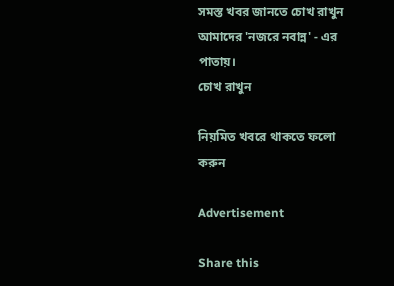সমস্ত খবর জানতে চোখ রাখুন আমাদের 'নজরে নবান্ন' - এর পাতায়।
চোখ রাখুন

নিয়মিত খবরে থাকতে ফলো করুন

Advertisement

Share this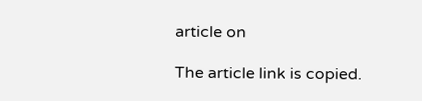article on

The article link is copied.